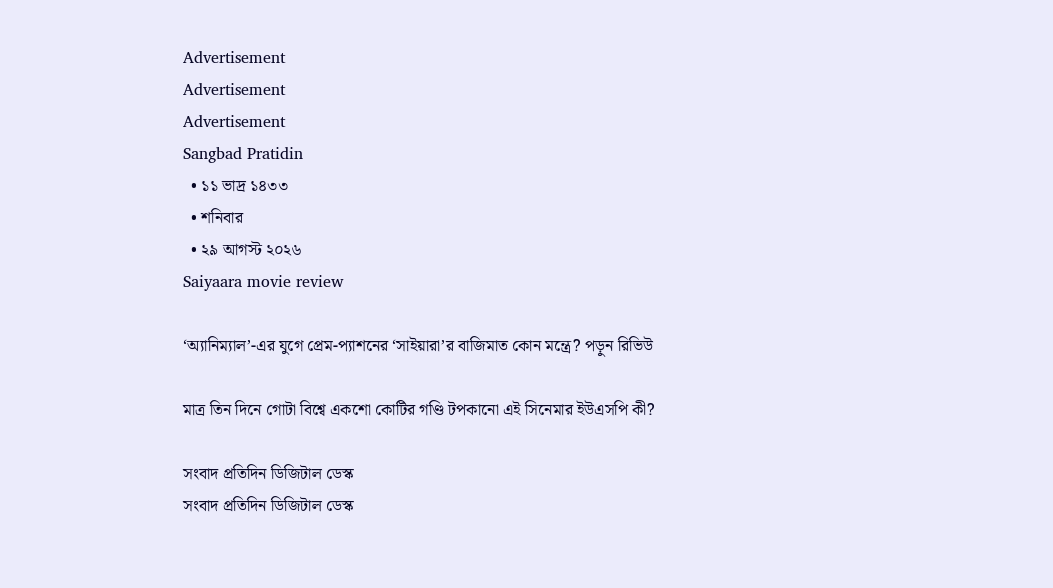Advertisement
Advertisement
Advertisement
Sangbad Pratidin
  • ১১ ভাদ্র ১৪৩৩
  • শনিবার
  • ২৯ আগস্ট ২০২৬
Saiyaara movie review

‘অ্যানিম্যাল’-এর যুগে প্রেম-প্যাশনের ‘সাইয়ারা’র বাজিমাত কোন মন্ত্রে? পড়ুন রিভিউ

মাত্র তিন দিনে গোটা বিশ্বে একশো কোটির গণ্ডি টপকানো এই সিনেমার ইউএসপি কী?

সংবাদ প্রতিদিন ডিজিটাল ডেস্ক
সংবাদ প্রতিদিন ডিজিটাল ডেস্ক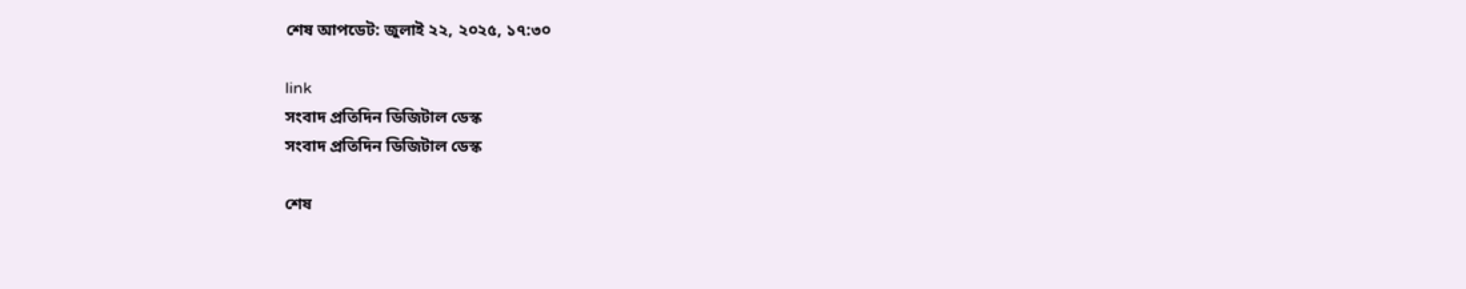শেষ আপডেট: জুলাই ২২, ২০২৫, ১৭:৩০

link
সংবাদ প্রতিদিন ডিজিটাল ডেস্ক
সংবাদ প্রতিদিন ডিজিটাল ডেস্ক

শেষ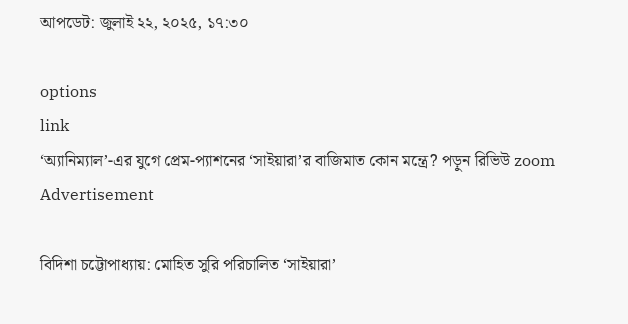আপডেট: জুলাই ২২, ২০২৫, ১৭:৩০

options
link
‘অ্যানিম্যাল’-এর যুগে প্রেম-প্যাশনের ‘সাইয়ারা’র বাজিমাত কোন মন্ত্রে? পড়ুন রিভিউ zoom
Advertisement

বিদিশা চট্টোপাধ্যায়: মোহিত সুরি পরিচালিত ‘সাইয়ারা’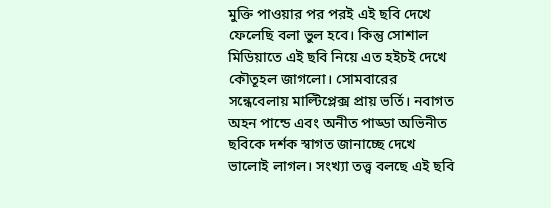মুক্তি পাওয়ার পর পরই এই ছবি দেখে ফেলেছি বলা ভুল হবে। কিন্তু সোশাল মিডিয়াতে এই ছবি নিয়ে এত হইচই দেখে কৌতূহল জাগলো। সোমবারের সন্ধেবেলায় মাল্টিপ্লেক্স প্রায় ভর্তি। নবাগত অহন পান্ডে এবং অনীত পাড্ডা অভিনীত ছবিকে দর্শক স্বাগত জানাচ্ছে দেখে ভালোই লাগল। সংখ্যা তত্ত্ব বলছে এই ছবি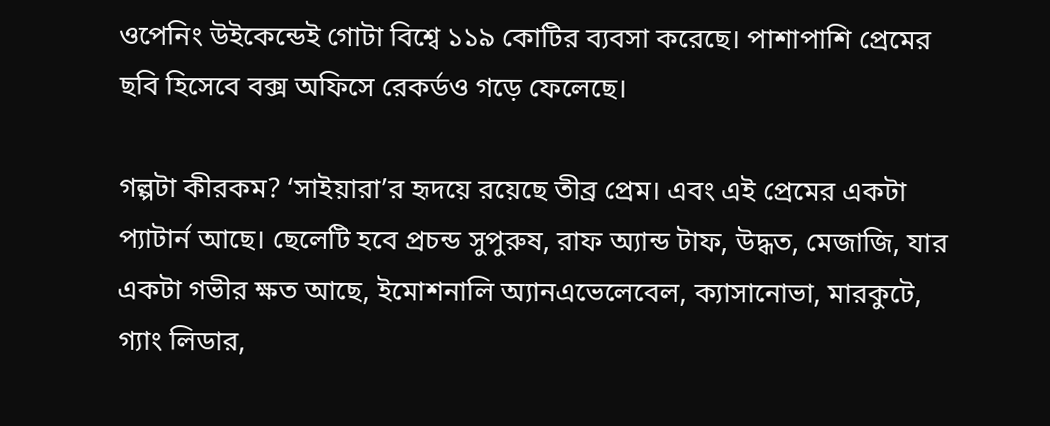ওপেনিং উইকেন্ডেই গোটা বিশ্বে ১১৯ কোটির ব্যবসা করেছে। পাশাপাশি প্রেমের ছবি হিসেবে বক্স অফিসে রেকর্ডও গড়ে ফেলেছে।

গল্পটা কীরকম? ‘সাইয়ারা’র হৃদয়ে রয়েছে তীব্র প্রেম। এবং এই প্রেমের একটা প্যাটার্ন আছে। ছেলেটি হবে প্রচন্ড সুপুরুষ, রাফ অ্যান্ড টাফ, উদ্ধত, মেজাজি, যার একটা গভীর ক্ষত আছে, ইমোশনালি অ্যানএভেলেবেল, ক্যাসানোভা, মারকুটে, গ্যাং লিডার,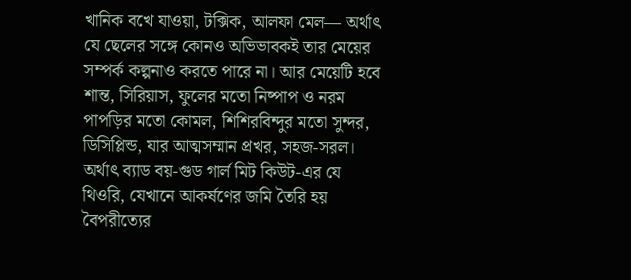খানিক বখে যাওয়া, টক্সিক, আলফা মেল— অর্থাৎ যে ছেলের সঙ্গে কোনও অভিভাবকই তার মেয়ের সম্পর্ক কল্পনাও করতে পারে না। আর মেয়েটি হবে শান্ত, সিরিয়াস, ফুলের মতো নিষ্পাপ ও নরম পাপড়ির মতো কোমল, শিশিরবিন্দুর মতো সুন্দর, ডিসিপ্লিন্ড, যার আত্মসম্মান প্রখর, সহজ-সরল। অর্থাৎ ব্যাড বয়-গুড গার্ল মিট কিউট-এর যে থিওরি, যেখানে আকর্ষণের জমি তৈরি হয় বৈপরীত্যের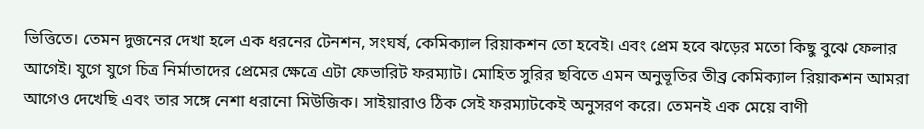ভিত্তিতে। তেমন দুজনের দেখা হলে এক ধরনের টেনশন, সংঘর্ষ, কেমিক্যাল রিয়াকশন তো হবেই। এবং প্রেম হবে ঝড়ের মতো কিছু বুঝে ফেলার আগেই। যুগে যুগে চিত্র নির্মাতাদের প্রেমের ক্ষেত্রে এটা ফেভারিট ফরম্যাট। মোহিত সুরির ছবিতে এমন অনুভূতির তীব্র কেমিক্যাল রিয়াকশন আমরা আগেও দেখেছি এবং তার সঙ্গে নেশা ধরানো মিউজিক। সাইয়ারাও ঠিক সেই ফরম্যাটকেই অনুসরণ করে। তেমনই এক মেয়ে বাণী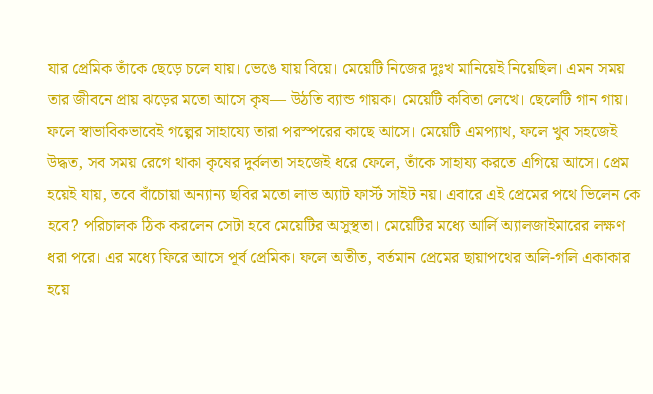যার প্রেমিক তাঁকে ছেড়ে চলে যায়। ভেঙে যায় বিয়ে। মেয়েটি নিজের দুঃখ মানিয়েই নিয়েছিল। এমন সময় তার জীবনে প্রায় ঝড়ের মতো আসে কৃষ— উঠতি ব্যান্ড গায়ক। মেয়েটি কবিতা লেখে। ছেলেটি গান গায়। ফলে স্বাভাবিকভাবেই গল্পের সাহায্যে তারা পরস্পরের কাছে আসে। মেয়েটি এমপ্যাথ, ফলে খুব সহজেই উদ্ধত, সব সময় রেগে থাকা কৃষের দুর্বলতা সহজেই ধরে ফেলে, তাঁকে সাহায্য করতে এগিয়ে আসে। প্রেম হয়েই যায়, তবে বাঁচোয়া অন্যান্য ছবির মতো লাভ অ্যাট ফার্স্ট সাইট নয়। এবারে এই প্রেমের পথে ভিলেন কে হবে? পরিচালক ঠিক করলেন সেটা হবে মেয়েটির অসুস্থতা। মেয়েটির মধ্যে আর্লি অ্যালজাইমারের লক্ষণ ধরা পরে। এর মধ্যে ফিরে আসে পূর্ব প্রেমিক। ফলে অতীত, বর্তমান প্রেমের ছায়াপথের অলি-গলি একাকার হয়ে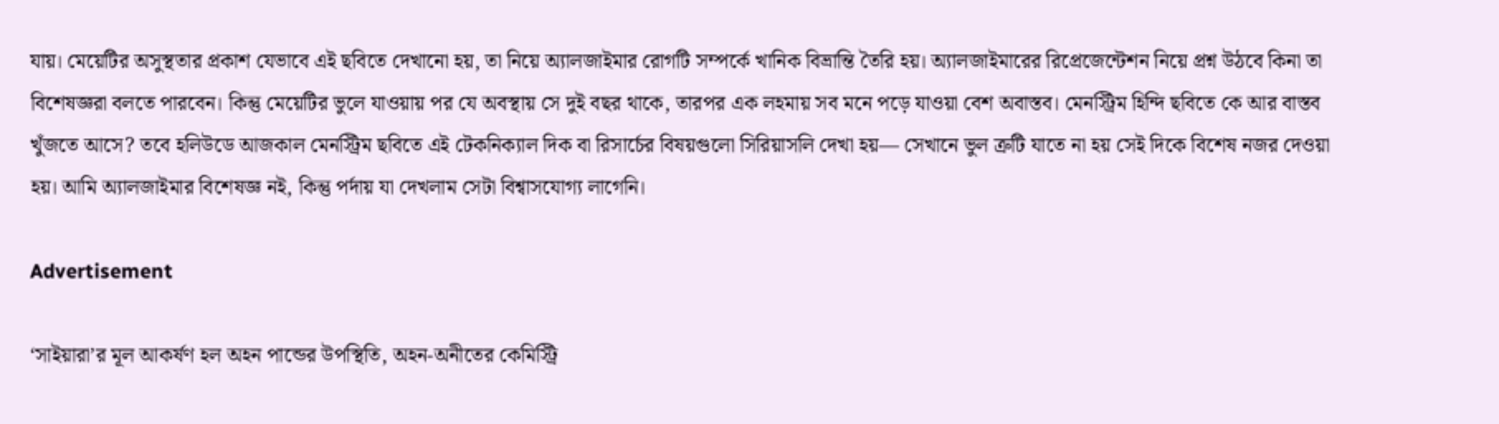যায়। মেয়েটির অসুস্থতার প্রকাশ যেভাবে এই ছবিতে দেখানো হয়, তা নিয়ে অ্যালজাইমার রোগটি সম্পর্কে খানিক বিভ্রান্তি তৈরি হয়। অ্যালজাইমারের রিপ্রেজেন্টেশন নিয়ে প্রশ্ন উঠবে কিনা তা বিশেষজ্ঞরা বলতে পারবেন। কিন্তু মেয়েটির ভুলে যাওয়ায় পর যে অবস্থায় সে দুই বছর থাকে, তারপর এক লহমায় সব মনে পড়ে যাওয়া বেশ অবাস্তব। মেনস্ট্রিম হিন্দি ছবিতে কে আর বাস্তব খুঁজতে আসে? তবে হলিউডে আজকাল মেনস্ট্রিম ছবিতে এই টেকনিক্যাল দিক বা রিসার্চের বিষয়গুলো সিরিয়াসলি দেখা হয়— সেখানে ভুল ত্রুটি যাতে না হয় সেই দিকে বিশেষ নজর দেওয়া হয়। আমি অ্যালজাইমার বিশেষজ্ঞ নই, কিন্তু পর্দায় যা দেখলাম সেটা বিশ্বাসযোগ্য লাগেনি।

Advertisement

‘সাইয়ারা’র মূল আকর্ষণ হল অহন পান্ডের উপস্থিতি, অহন-অনীতের কেমিস্ট্রি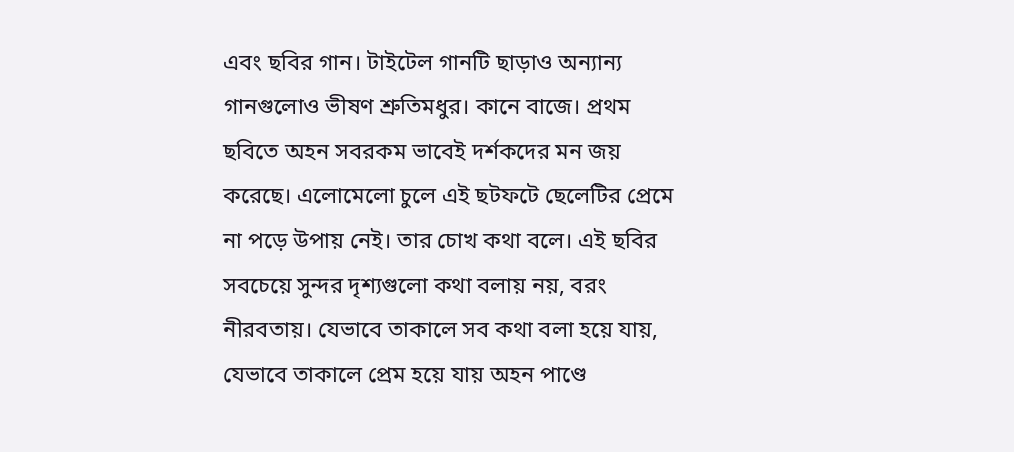এবং ছবির গান। টাইটেল গানটি ছাড়াও অন্যান্য গানগুলোও ভীষণ শ্রুতিমধুর। কানে বাজে। প্রথম ছবিতে অহন সবরকম ভাবেই দর্শকদের মন জয় করেছে। এলোমেলো চুলে এই ছটফটে ছেলেটির প্রেমে না পড়ে উপায় নেই। তার চোখ কথা বলে। এই ছবির সবচেয়ে সুন্দর দৃশ্যগুলো কথা বলায় নয়, বরং নীরবতায়। যেভাবে তাকালে সব কথা বলা হয়ে যায়, যেভাবে তাকালে প্রেম হয়ে যায় অহন পাণ্ডে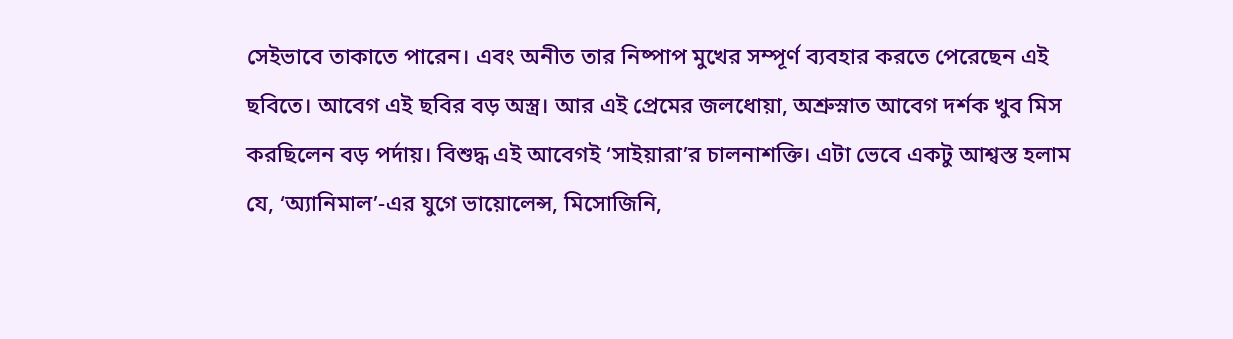সেইভাবে তাকাতে পারেন। এবং অনীত তার নিষ্পাপ মুখের সম্পূর্ণ ব্যবহার করতে পেরেছেন এই ছবিতে। আবেগ এই ছবির বড় অস্ত্র। আর এই প্রেমের জলধোয়া, অশ্রুস্নাত আবেগ দর্শক খুব মিস করছিলেন বড় পর্দায়। বিশুদ্ধ এই আবেগই ‘সাইয়ারা’র চালনাশক্তি। এটা ভেবে একটু আশ্বস্ত হলাম যে, ‘অ্যানিমাল’-এর যুগে ভায়োলেন্স, মিসোজিনি,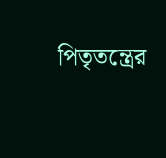পিতৃতন্ত্রের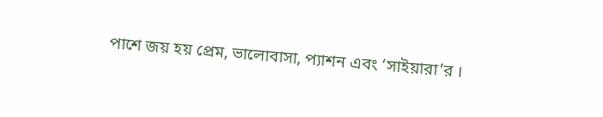পাশে জয় হয় প্রেম, ভালোবাসা, প্যাশন এবং ‘সাইয়ারা’র ।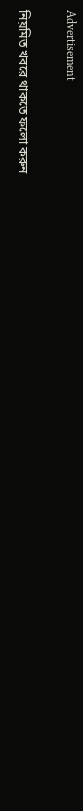Advertisement

নিয়মিত খবরে থাকতে ফলো করুন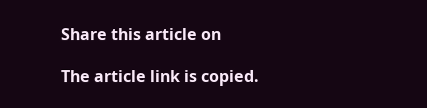Share this article on

The article link is copied.